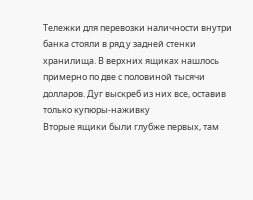Тележки для перевозки наличности внутри банка стояли в ряд у задней стенки хранилища. В верхних ящиках нашлось примерно по две с половиной тысячи долларов. Дуг выскреб из них все, оставив только купюры-наживку
Вторые ящики были глубже первых, там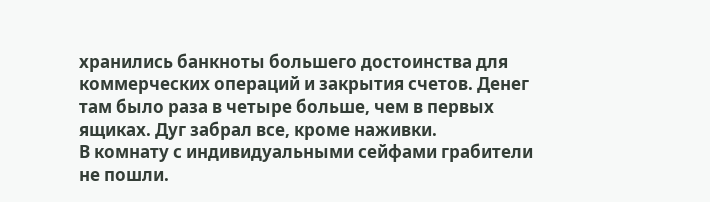хранились банкноты большего достоинства для коммерческих операций и закрытия счетов. Денег там было раза в четыре больше, чем в первых ящиках. Дуг забрал все, кроме наживки.
В комнату с индивидуальными сейфами грабители не пошли.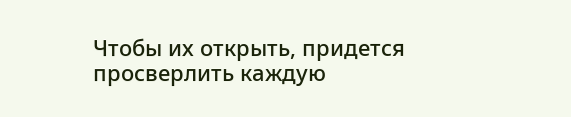Чтобы их открыть, придется просверлить каждую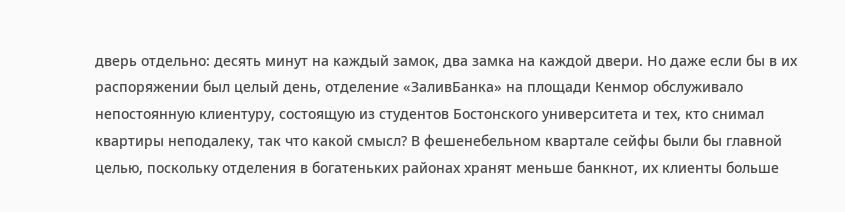дверь отдельно: десять минут на каждый замок, два замка на каждой двери. Но даже если бы в их распоряжении был целый день, отделение «ЗаливБанка» на площади Кенмор обслуживало непостоянную клиентуру, состоящую из студентов Бостонского университета и тех, кто снимал квартиры неподалеку, так что какой смысл? В фешенебельном квартале сейфы были бы главной целью, поскольку отделения в богатеньких районах хранят меньше банкнот, их клиенты больше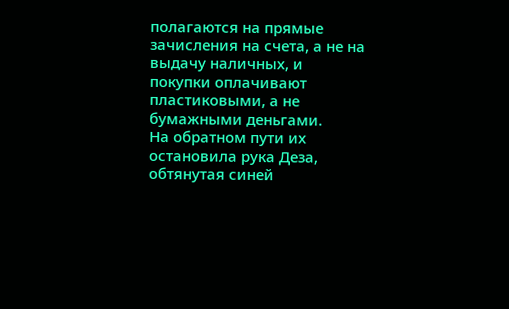полагаются на прямые зачисления на счета, а не на выдачу наличных, и покупки оплачивают пластиковыми, а не бумажными деньгами.
На обратном пути их остановила рука Деза, обтянутая синей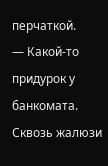перчаткой.
— Какой-то придурок у банкомата.
Сквозь жалюзи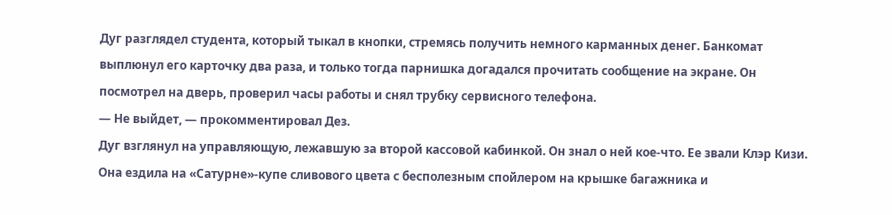Дуг разглядел студента, который тыкал в кнопки, стремясь получить немного карманных денег. Банкомат выплюнул его карточку два раза, и только тогда парнишка догадался прочитать сообщение на экране. Он посмотрел на дверь, проверил часы работы и снял трубку сервисного телефона.
— Не выйдет, — прокомментировал Дез.
Дуг взглянул на управляющую, лежавшую за второй кассовой кабинкой. Он знал о ней кое-что. Ее звали Клэр Кизи. Она ездила на «Сатурне»-купе сливового цвета с бесполезным спойлером на крышке багажника и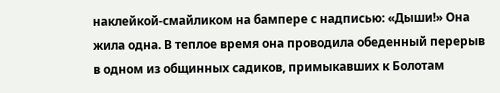наклейкой-смайликом на бампере с надписью: «Дыши!» Она жила одна. В теплое время она проводила обеденный перерыв в одном из общинных садиков, примыкавших к Болотам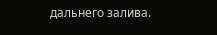дальнего залива.